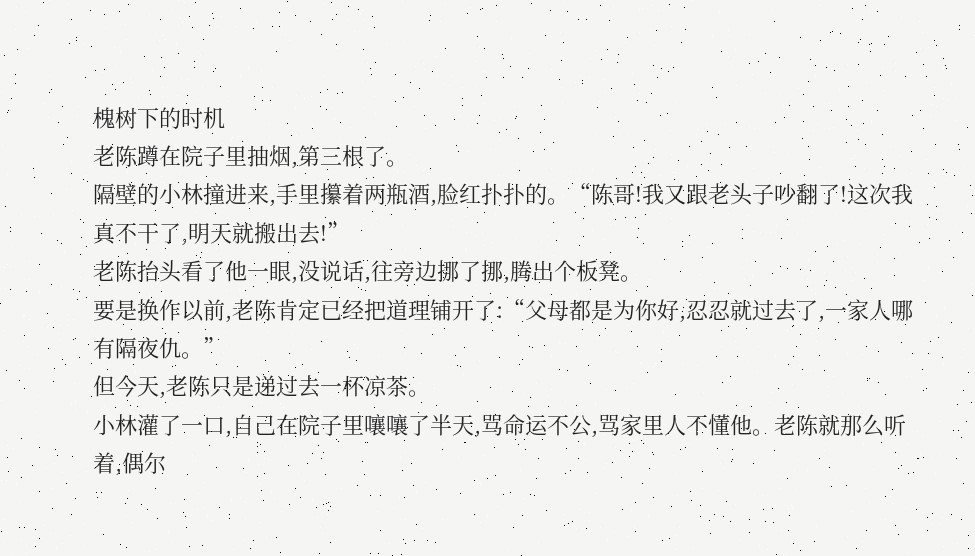槐树下的时机
老陈蹲在院子里抽烟,第三根了。
隔壁的小林撞进来,手里攥着两瓶酒,脸红扑扑的。“陈哥!我又跟老头子吵翻了!这次我真不干了,明天就搬出去!”
老陈抬头看了他一眼,没说话,往旁边挪了挪,腾出个板凳。
要是换作以前,老陈肯定已经把道理铺开了:“父母都是为你好,忍忍就过去了,一家人哪有隔夜仇。”
但今天,老陈只是递过去一杯凉茶。
小林灌了一口,自己在院子里嚷嚷了半天,骂命运不公,骂家里人不懂他。老陈就那么听着,偶尔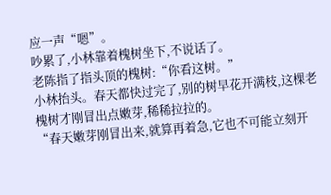应一声“嗯”。
吵累了,小林靠着槐树坐下,不说话了。
老陈指了指头顶的槐树:“你看这树。”
小林抬头。春天都快过完了,别的树早花开满枝,这棵老槐树才刚冒出点嫩芽,稀稀拉拉的。
“春天嫩芽刚冒出来,就算再着急,它也不可能立刻开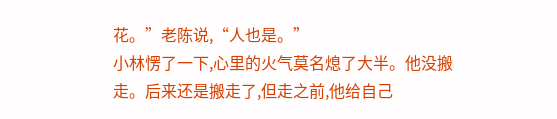花。”老陈说,“人也是。”
小林愣了一下,心里的火气莫名熄了大半。他没搬走。后来还是搬走了,但走之前,他给自己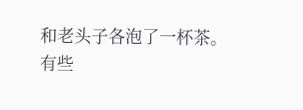和老头子各泡了一杯茶。
有些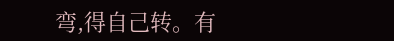弯,得自己转。有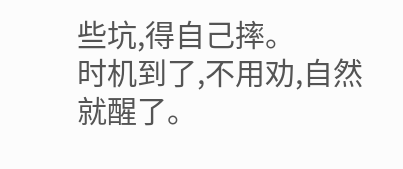些坑,得自己摔。
时机到了,不用劝,自然就醒了。